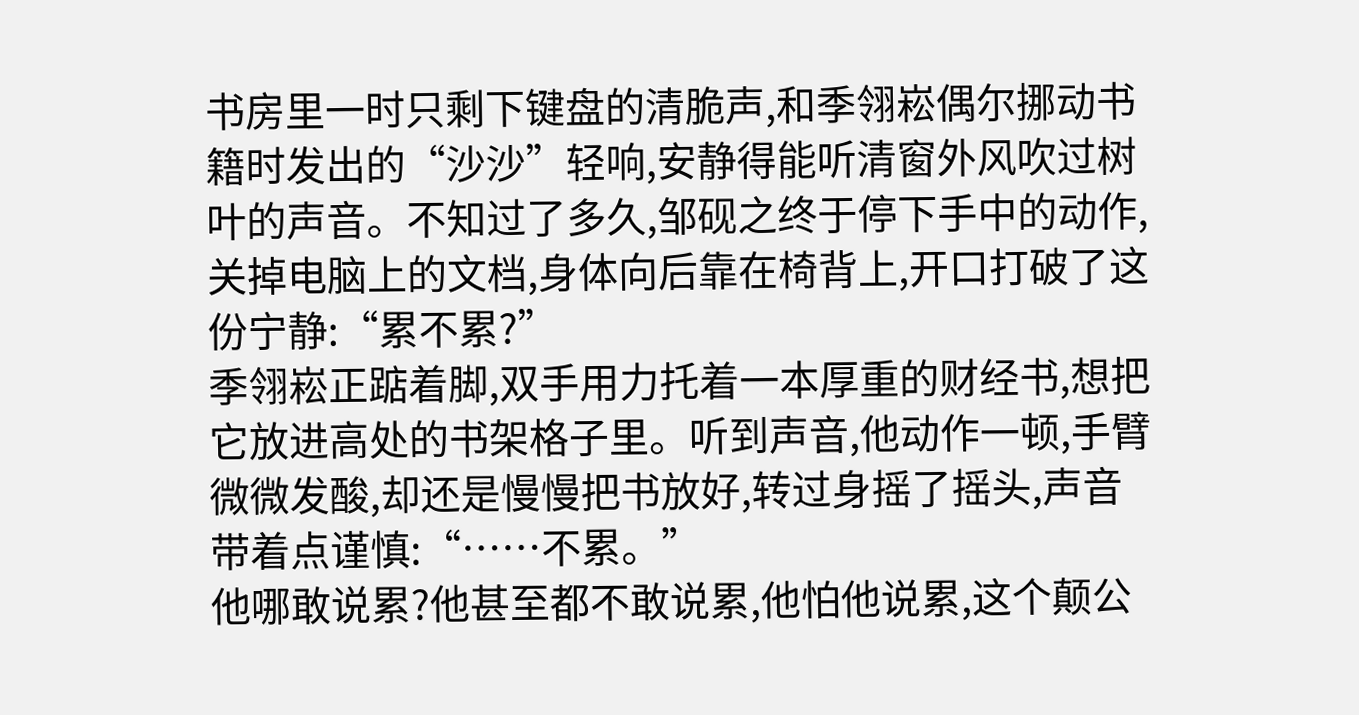书房里一时只剩下键盘的清脆声,和季翎崧偶尔挪动书籍时发出的“沙沙”轻响,安静得能听清窗外风吹过树叶的声音。不知过了多久,邹砚之终于停下手中的动作,关掉电脑上的文档,身体向后靠在椅背上,开口打破了这份宁静:“累不累?”
季翎崧正踮着脚,双手用力托着一本厚重的财经书,想把它放进高处的书架格子里。听到声音,他动作一顿,手臂微微发酸,却还是慢慢把书放好,转过身摇了摇头,声音带着点谨慎:“……不累。”
他哪敢说累?他甚至都不敢说累,他怕他说累,这个颠公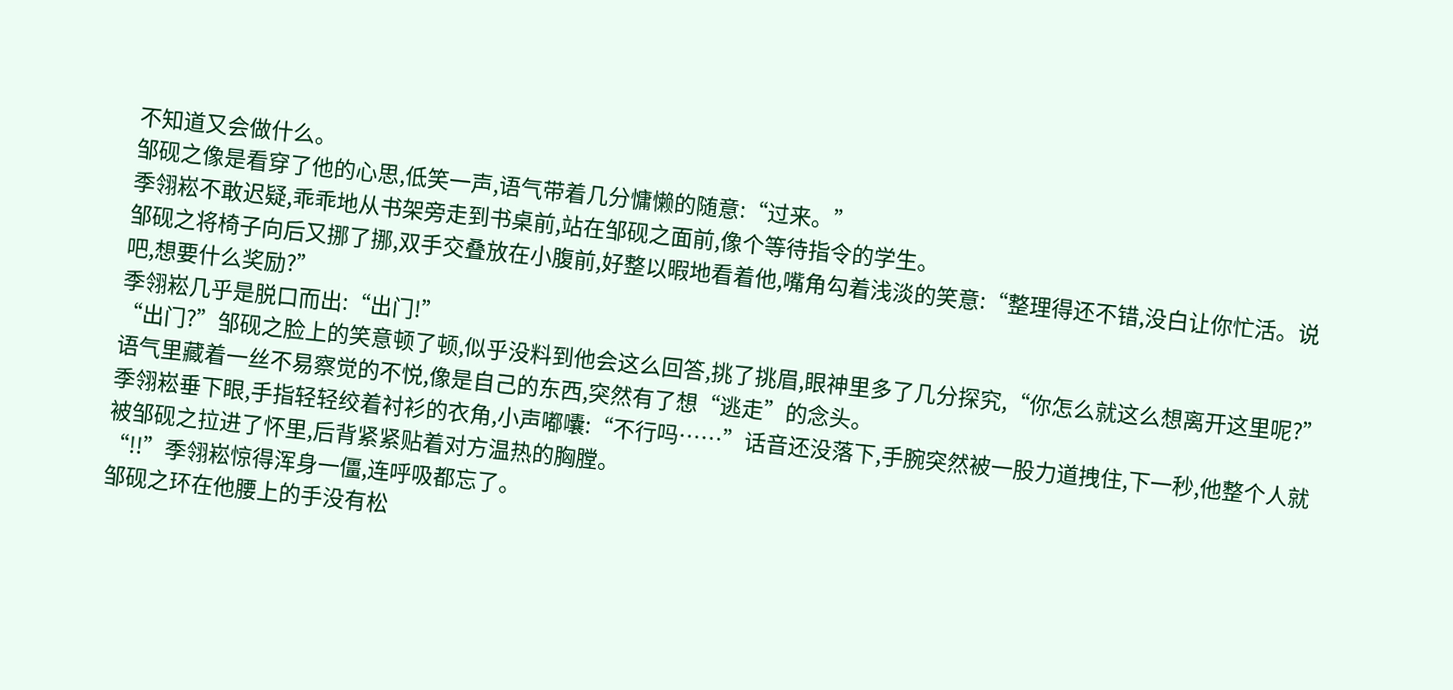不知道又会做什么。
邹砚之像是看穿了他的心思,低笑一声,语气带着几分慵懒的随意:“过来。”
季翎崧不敢迟疑,乖乖地从书架旁走到书桌前,站在邹砚之面前,像个等待指令的学生。
邹砚之将椅子向后又挪了挪,双手交叠放在小腹前,好整以暇地看着他,嘴角勾着浅淡的笑意:“整理得还不错,没白让你忙活。说吧,想要什么奖励?”
季翎崧几乎是脱口而出:“出门!”
“出门?”邹砚之脸上的笑意顿了顿,似乎没料到他会这么回答,挑了挑眉,眼神里多了几分探究,“你怎么就这么想离开这里呢?”语气里藏着一丝不易察觉的不悦,像是自己的东西,突然有了想“逃走”的念头。
季翎崧垂下眼,手指轻轻绞着衬衫的衣角,小声嘟囔:“不行吗……”话音还没落下,手腕突然被一股力道拽住,下一秒,他整个人就被邹砚之拉进了怀里,后背紧紧贴着对方温热的胸膛。
“!!”季翎崧惊得浑身一僵,连呼吸都忘了。
邹砚之环在他腰上的手没有松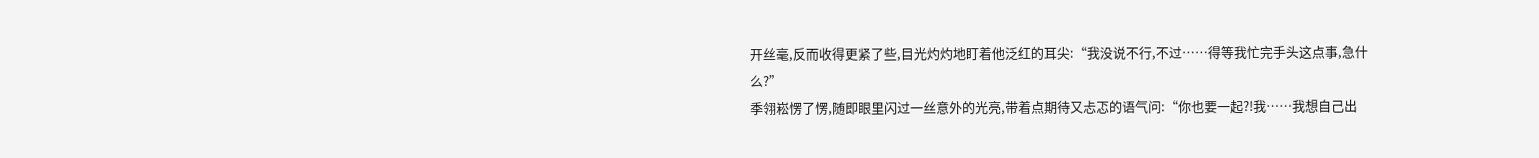开丝毫,反而收得更紧了些,目光灼灼地盯着他泛红的耳尖:“我没说不行,不过……得等我忙完手头这点事,急什么?”
季翎崧愣了愣,随即眼里闪过一丝意外的光亮,带着点期待又忐忑的语气问:“你也要一起?!我……我想自己出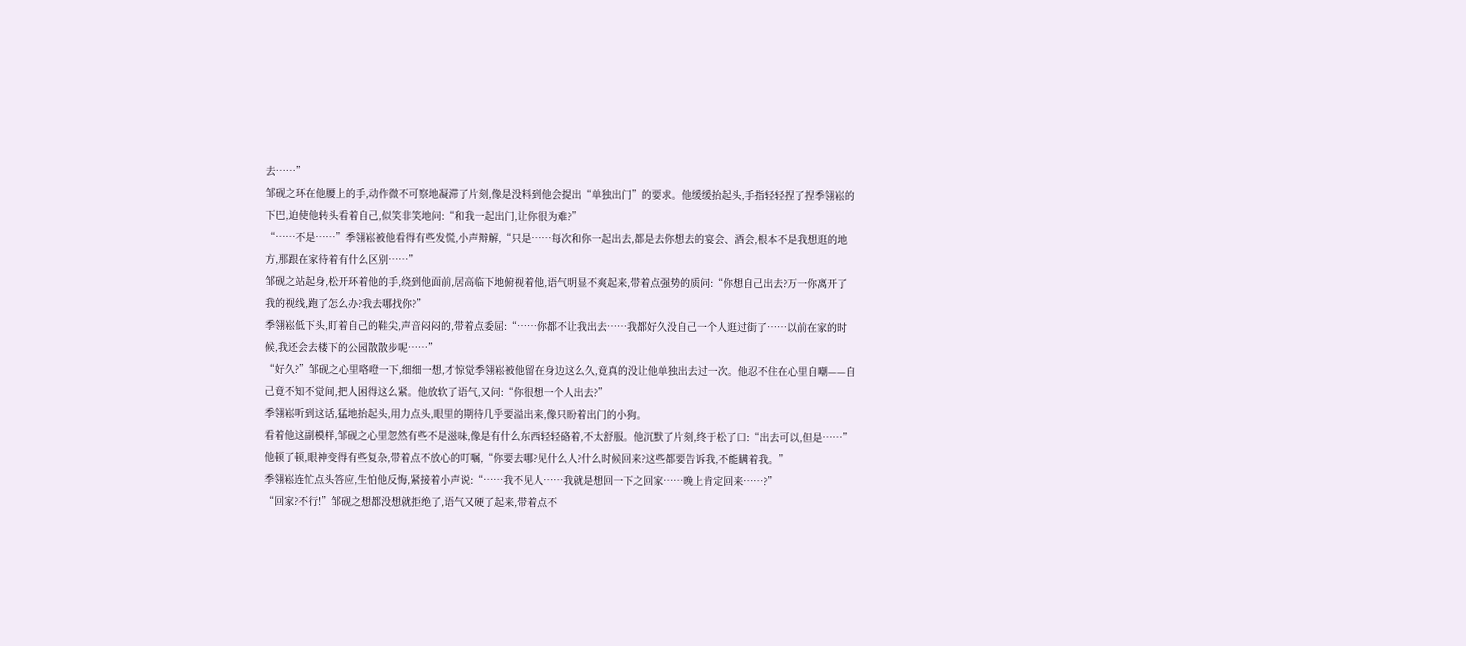去……”
邹砚之环在他腰上的手,动作微不可察地凝滞了片刻,像是没料到他会提出“单独出门”的要求。他缓缓抬起头,手指轻轻捏了捏季翎崧的下巴,迫使他转头看着自己,似笑非笑地问:“和我一起出门,让你很为难?”
“……不是……”季翎崧被他看得有些发慌,小声辩解,“只是……每次和你一起出去,都是去你想去的宴会、酒会,根本不是我想逛的地方,那跟在家待着有什么区别……”
邹砚之站起身,松开环着他的手,绕到他面前,居高临下地俯视着他,语气明显不爽起来,带着点强势的质问:“你想自己出去?万一你离开了我的视线,跑了怎么办?我去哪找你?”
季翎崧低下头,盯着自己的鞋尖,声音闷闷的,带着点委屈:“……你都不让我出去……我都好久没自己一个人逛过街了……以前在家的时候,我还会去楼下的公园散散步呢……”
“好久?”邹砚之心里咯噔一下,细细一想,才惊觉季翎崧被他留在身边这么久,竟真的没让他单独出去过一次。他忍不住在心里自嘲——自己竟不知不觉间,把人困得这么紧。他放软了语气,又问:“你很想一个人出去?”
季翎崧听到这话,猛地抬起头,用力点头,眼里的期待几乎要溢出来,像只盼着出门的小狗。
看着他这副模样,邹砚之心里忽然有些不是滋味,像是有什么东西轻轻硌着,不太舒服。他沉默了片刻,终于松了口:“出去可以,但是……”他顿了顿,眼神变得有些复杂,带着点不放心的叮嘱,“你要去哪?见什么人?什么时候回来?这些都要告诉我,不能瞒着我。”
季翎崧连忙点头答应,生怕他反悔,紧接着小声说:“……我不见人……我就是想回一下之回家……晚上肯定回来……?”
“回家?不行!”邹砚之想都没想就拒绝了,语气又硬了起来,带着点不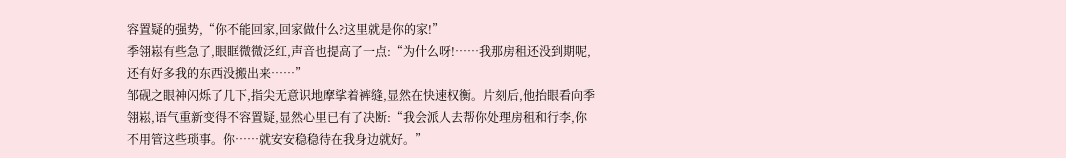容置疑的强势,“你不能回家,回家做什么?这里就是你的家!”
季翎崧有些急了,眼眶微微泛红,声音也提高了一点:“为什么呀!……我那房租还没到期呢,还有好多我的东西没搬出来……”
邹砚之眼神闪烁了几下,指尖无意识地摩挲着裤缝,显然在快速权衡。片刻后,他抬眼看向季翎崧,语气重新变得不容置疑,显然心里已有了决断:“我会派人去帮你处理房租和行李,你不用管这些琐事。你……就安安稳稳待在我身边就好。”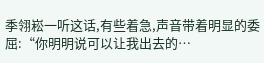季翎崧一听这话,有些着急,声音带着明显的委屈:“你明明说可以让我出去的…